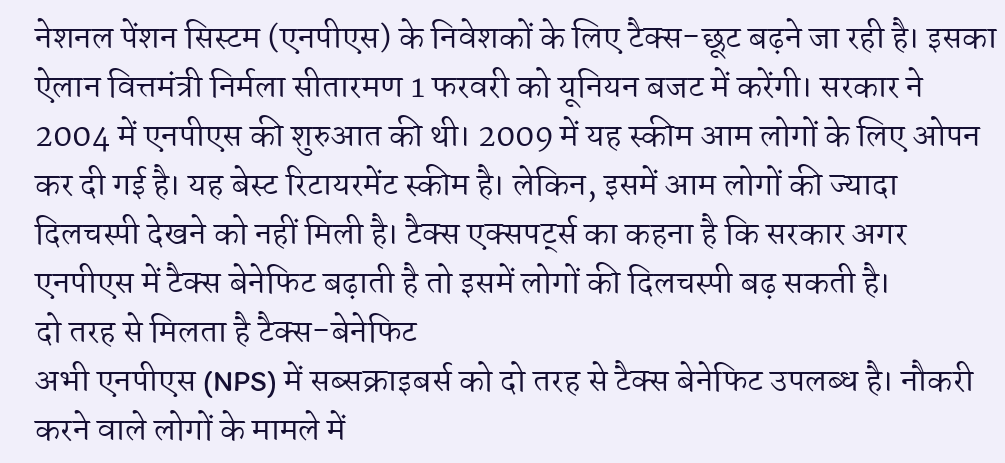नेशनल पेंशन सिस्टम (एनपीएस) के निवेशकों के लिए टैक्स-छूट बढ़ने जा रही है। इसका ऐलान वित्तमंत्री निर्मला सीतारमण 1 फरवरी को यूनियन बजट में करेंगी। सरकार ने 2004 में एनपीएस की शुरुआत की थी। 2009 में यह स्कीम आम लोगों के लिए ओपन कर दी गई है। यह बेस्ट रिटायरमेंट स्कीम है। लेकिन, इसमें आम लोगों की ज्यादा दिलचस्पी देखने को नहीं मिली है। टैक्स एक्सपर्ट्स का कहना है कि सरकार अगर एनपीएस में टैक्स बेनेफिट बढ़ाती है तो इसमें लोगों की दिलचस्पी बढ़ सकती है।
दो तरह से मिलता है टैक्स-बेनेफिट
अभी एनपीएस (NPS) में सब्सक्राइबर्स को दो तरह से टैक्स बेनेफिट उपलब्ध है। नौकरी करने वाले लोगों के मामले में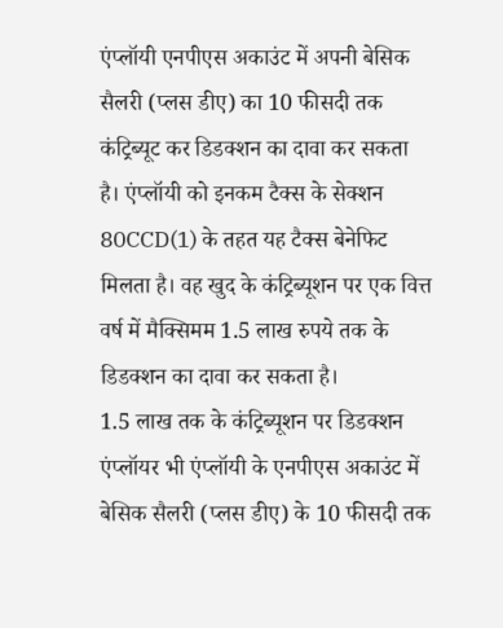एंप्लॉयी एनपीएस अकाउंट में अपनी बेसिक सैलरी (प्लस डीए) का 10 फीसदी तक कंट्रिब्यूट कर डिडक्शन का दावा कर सकता है। एंप्लॉयी को इनकम टैक्स के सेक्शन 80CCD(1) के तहत यह टैक्स बेनेफिट मिलता है। वह खुद के कंट्रिब्यूशन पर एक वित्त वर्ष में मैक्सिमम 1.5 लाख रुपये तक के डिडक्शन का दावा कर सकता है।
1.5 लाख तक के कंट्रिब्यूशन पर डिडक्शन
एंप्लॉयर भी एंप्लॉयी के एनपीएस अकाउंट में बेसिक सैलरी (प्लस डीए) के 10 फीसदी तक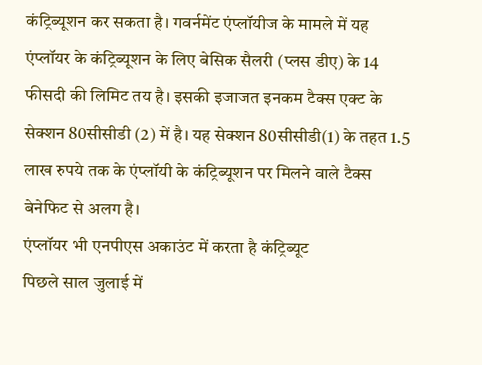कंट्रिब्यूशन कर सकता है। गवर्नमेंट एंप्लॉयीज के मामले में यह एंप्लॉयर के कंट्रिब्यूशन के लिए बेसिक सैलरी (प्लस डीए) के 14 फीसदी की लिमिट तय है। इसकी इजाजत इनकम टैक्स एक्ट के सेक्शन 80सीसीडी (2) में है। यह सेक्शन 80सीसीडी(1) के तहत 1.5 लाख रुपये तक के एंप्लॉयी के कंट्रिब्यूशन पर मिलने वाले टैक्स बेनेफिट से अलग है।
एंप्लॉयर भी एनपीएस अकाउंट में करता है कंट्रिब्यूट
पिछले साल जुलाई में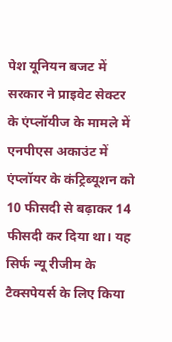पेश यूनियन बजट में सरकार ने प्राइवेट सेक्टर के एंप्लॉयीज के मामले में एनपीएस अकाउंट में एंप्लॉयर के कंट्रिब्यूशन को 10 फीसदी से बढ़ाकर 14 फीसदी कर दिया था। यह सिर्फ न्यू रीजीम के टैक्सपेयर्स के लिए किया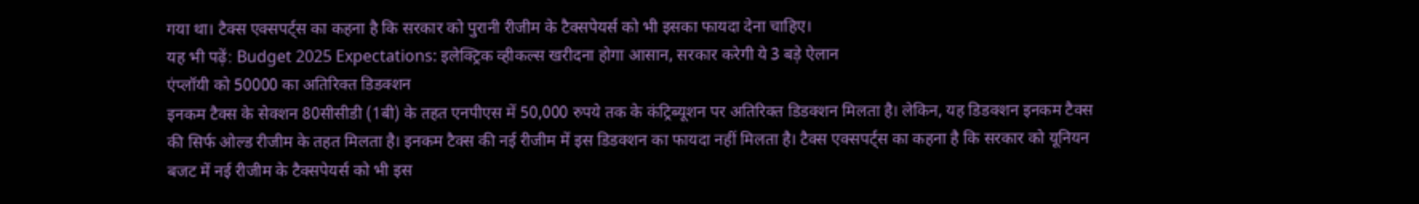गया था। टैक्स एक्सपर्ट्स का कहना है कि सरकार को पुरानी रीजीम के टैक्सपेयर्स को भी इसका फायदा देना चाहिए।
यह भी पढ़ें: Budget 2025 Expectations: इलेक्ट्रिक व्हीकल्स खरीदना होगा आसान, सरकार करेगी ये 3 बड़े ऐलान
एंप्लॉयी को 50000 का अतिरिक्त डिडक्शन
इनकम टैक्स के सेक्शन 80सीसीडी (1बी) के तहत एनपीएस में 50,000 रुपये तक के कंट्रिब्यूशन पर अतिरिक्त डिडक्शन मिलता है। लेकिन, यह डिडक्शन इनकम टैक्स की सिर्फ ओल्ड रीजीम के तहत मिलता है। इनकम टैक्स की नई रीजीम में इस डिडक्शन का फायदा नहीं मिलता है। टैक्स एक्सपर्ट्स का कहना है कि सरकार को यूनियन बजट में नई रीजीम के टैक्सपेयर्स को भी इस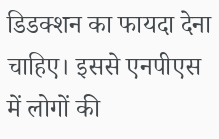डिडक्शन का फायदा देना चाहिए। इससे एनपीएस में लोगों की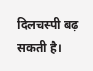दिलचस्पी बढ़ सकती है।